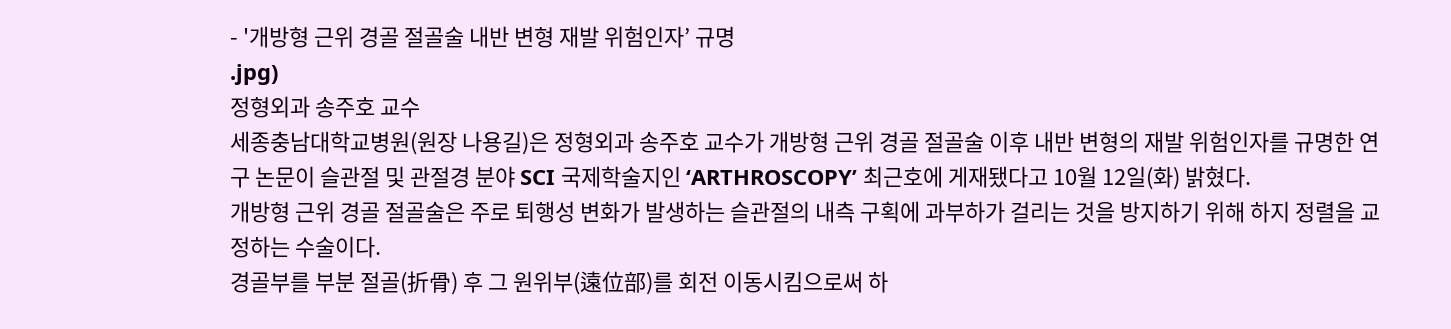- '개방형 근위 경골 절골술 내반 변형 재발 위험인자’ 규명
.jpg)
정형외과 송주호 교수
세종충남대학교병원(원장 나용길)은 정형외과 송주호 교수가 개방형 근위 경골 절골술 이후 내반 변형의 재발 위험인자를 규명한 연구 논문이 슬관절 및 관절경 분야 SCI 국제학술지인 ‘ARTHROSCOPY’ 최근호에 게재됐다고 10월 12일(화) 밝혔다.
개방형 근위 경골 절골술은 주로 퇴행성 변화가 발생하는 슬관절의 내측 구획에 과부하가 걸리는 것을 방지하기 위해 하지 정렬을 교정하는 수술이다.
경골부를 부분 절골(折骨) 후 그 원위부(遠位部)를 회전 이동시킴으로써 하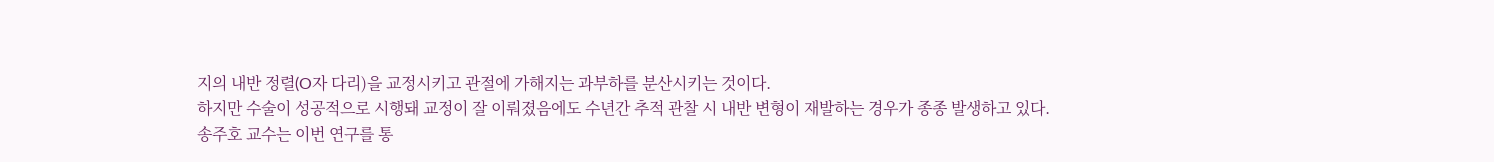지의 내반 정렬(O자 다리)을 교정시키고 관절에 가해지는 과부하를 분산시키는 것이다.
하지만 수술이 성공적으로 시행돼 교정이 잘 이뤄졌음에도 수년간 추적 관찰 시 내반 변형이 재발하는 경우가 종종 발생하고 있다.
송주호 교수는 이번 연구를 통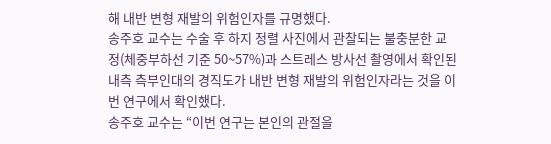해 내반 변형 재발의 위험인자를 규명했다.
송주호 교수는 수술 후 하지 정렬 사진에서 관찰되는 불충분한 교정(체중부하선 기준 50~57%)과 스트레스 방사선 촬영에서 확인된 내측 측부인대의 경직도가 내반 변형 재발의 위험인자라는 것을 이번 연구에서 확인했다.
송주호 교수는 “이번 연구는 본인의 관절을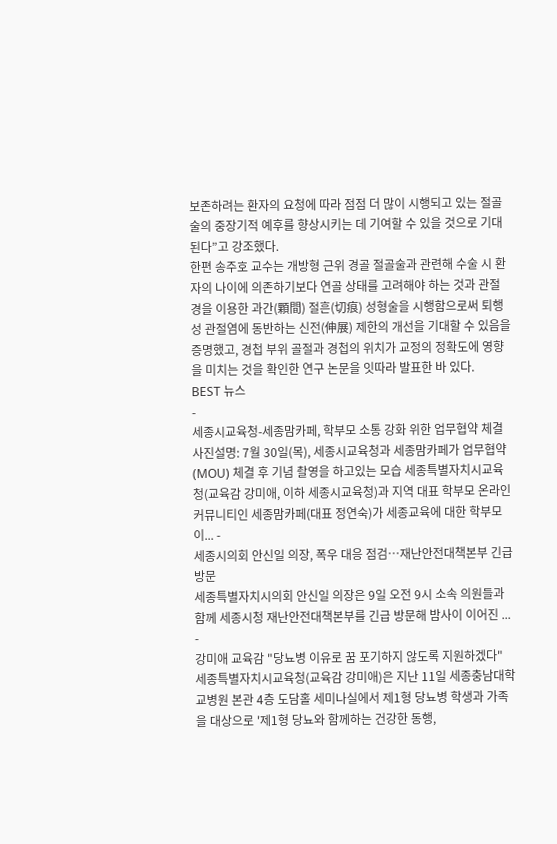보존하려는 환자의 요청에 따라 점점 더 많이 시행되고 있는 절골술의 중장기적 예후를 향상시키는 데 기여할 수 있을 것으로 기대된다”고 강조했다.
한편 송주호 교수는 개방형 근위 경골 절골술과 관련해 수술 시 환자의 나이에 의존하기보다 연골 상태를 고려해야 하는 것과 관절경을 이용한 과간(顆間) 절흔(切痕) 성형술을 시행함으로써 퇴행성 관절염에 동반하는 신전(伸展) 제한의 개선을 기대할 수 있음을 증명했고, 경첩 부위 골절과 경첩의 위치가 교정의 정확도에 영향을 미치는 것을 확인한 연구 논문을 잇따라 발표한 바 있다.
BEST 뉴스
-
세종시교육청-세종맘카페, 학부모 소통 강화 위한 업무협약 체결
사진설명: 7월 30일(목), 세종시교육청과 세종맘카페가 업무협약(MOU) 체결 후 기념 촬영을 하고있는 모습 세종특별자치시교육청(교육감 강미애, 이하 세종시교육청)과 지역 대표 학부모 온라인 커뮤니티인 세종맘카페(대표 정연숙)가 세종교육에 대한 학부모 이... -
세종시의회 안신일 의장, 폭우 대응 점검…재난안전대책본부 긴급 방문
세종특별자치시의회 안신일 의장은 9일 오전 9시 소속 의원들과 함께 세종시청 재난안전대책본부를 긴급 방문해 밤사이 이어진 ... -
강미애 교육감 "당뇨병 이유로 꿈 포기하지 않도록 지원하겠다"
세종특별자치시교육청(교육감 강미애)은 지난 11일 세종충남대학교병원 본관 4층 도담홀 세미나실에서 제1형 당뇨병 학생과 가족을 대상으로 '제1형 당뇨와 함께하는 건강한 동행,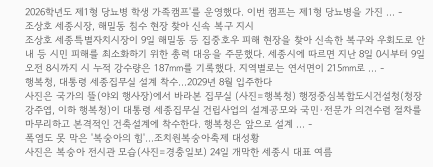2026학년도 제1형 당뇨병 학생 가족캠프'를 운영했다. 이번 캠프는 제1형 당뇨병을 가진 ... -
조상호 세종시장, 해밀동 침수 현장 찾아 신속 복구 지시
조상호 세종특별자치시장이 9일 해밀동 등 집중호우 피해 현장을 찾아 신속한 복구와 우회도로 안내 등 시민 피해를 최소화하기 위한 총력 대응을 주문했다. 세종시에 따르면 지난 8일 0시부터 9일 오전 8시까지 시 누적 강수량은 187㎜를 기록했다. 지역별로는 연서면이 215㎜로 ... -
행복청, 대통령 세종집무실 설계 착수…2029년 8월 입주한다
사진은 국가의 뜰(야외 행사장)에서 바라본 집무실 (사진=행복청) 행정중심복합도시건설청(청장 강주엽, 이하 행복청)이 대통령 세종집무실 건립사업의 설계공모와 국민·전문가 의견수렴 절차를 마무리하고 본격적인 건축설계에 착수한다. 행복청은 앞으로 설계 ... -
폭염도 못 막은 '복숭아의 힘'…조치원복숭아축제 대성황
사진은 복숭아 전시관 모습(사진=경충일보) 24일 개막한 세종시 대표 여름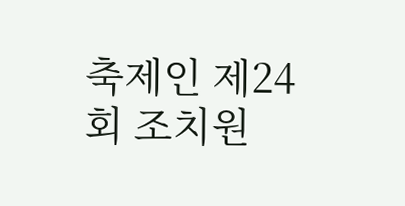축제인 제24회 조치원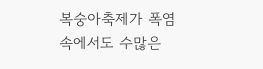복숭아축제가 폭염 속에서도 수많은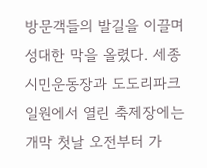방문객들의 발길을 이끌며 성대한 막을 올렸다. 세종시민운동장과 도도리파크 일원에서 열린 축제장에는 개막 첫날 오전부터 가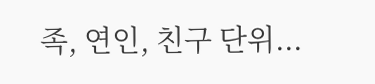족, 연인, 친구 단위...